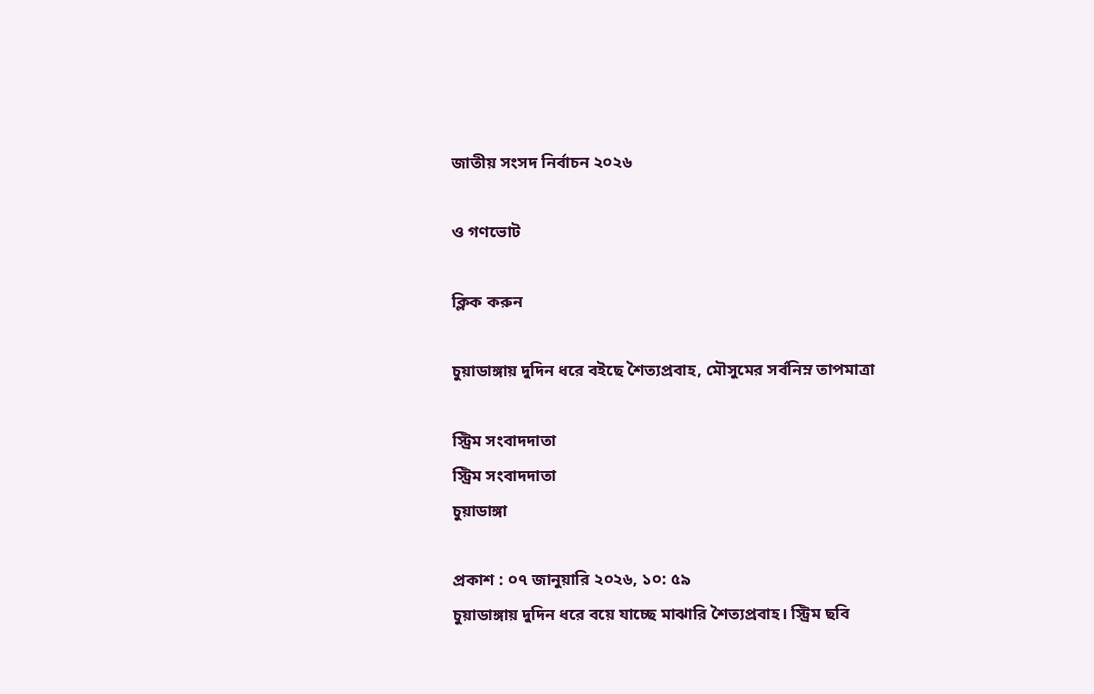জাতীয় সংসদ নির্বাচন ২০২৬

ও গণভোট

ক্লিক করুন

চুয়াডাঙ্গায় দুদিন ধরে বইছে শৈত্যপ্রবাহ, মৌসুমের সর্বনিম্ন তাপমাত্রা

স্ট্রিম সংবাদদাতা
স্ট্রিম সংবাদদাতা
চুয়াডাঙ্গা

প্রকাশ : ০৭ জানুয়ারি ২০২৬, ১০: ৫৯
চুয়াডাঙ্গায় দুদিন ধরে বয়ে যাচ্ছে মাঝারি শৈত্যপ্রবাহ। স্ট্রিম ছবি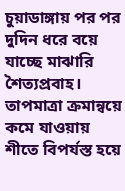চুয়াডাঙ্গায় পর পর দুদিন ধরে বয়ে যাচ্ছে মাঝারি শৈত্যপ্রবাহ। তাপমাত্রা ক্রমান্বয়ে কমে যাওয়ায় শীতে বিপর্যস্ত হয়ে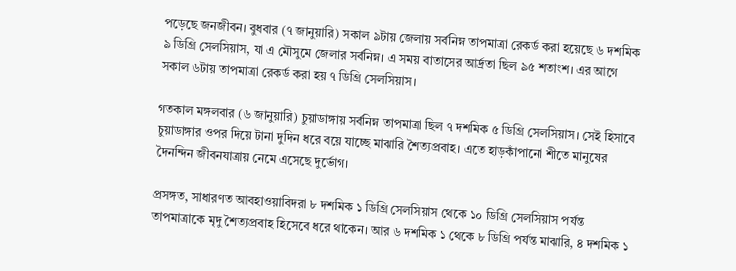পড়েছে জনজীবন। বুধবার (৭ জানুয়ারি) সকাল ৯টায় জেলায় সর্বনিম্ন তাপমাত্রা রেকর্ড করা হয়েছে ৬ দশমিক ৯ ডিগ্রি সেলসিয়াস, যা এ মৌসুমে জেলার সর্বনিম্ন। এ সময় বাতাসের আর্দ্রতা ছিল ৯৫ শতাংশ। এর আগে সকাল ৬টায় তাপমাত্রা রেকর্ড করা হয় ৭ ডিগ্রি সেলসিয়াস।

গতকাল মঙ্গলবার (৬ জানুয়ারি) চুয়াডাঙ্গায় সর্বনিম্ন তাপমাত্রা ছিল ৭ দশমিক ৫ ডিগ্রি সেলসিয়াস। সেই হিসাবে চুয়াডাঙ্গার ওপর দিয়ে টানা দুদিন ধরে বয়ে যাচ্ছে মাঝারি শৈত্যপ্রবাহ। এতে হাড়কাঁপানো শীতে মানুষের দৈনন্দিন জীবনযাত্রায় নেমে এসেছে দুর্ভোগ।

প্রসঙ্গত, সাধারণত আবহাওয়াবিদরা ৮ দশমিক ১ ডিগ্রি সেলসিয়াস থেকে ১০ ডিগ্রি সেলসিয়াস পর্যন্ত তাপমাত্রাকে মৃদু শৈত্যপ্রবাহ হিসেবে ধরে থাকেন। আর ৬ দশমিক ১ থেকে ৮ ডিগ্রি পর্যন্ত মাঝারি, ৪ দশমিক ১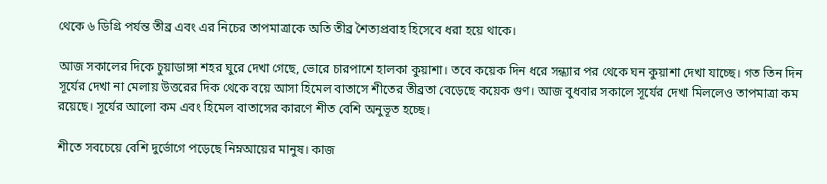থেকে ৬ ডিগ্রি পর্যন্ত তীব্র এবং এর নিচের তাপমাত্রাকে অতি তীব্র শৈত্যপ্রবাহ হিসেবে ধরা হয়ে থাকে।

আজ সকালের দিকে চুয়াডাঙ্গা শহর ঘুরে দেখা গেছে, ভোরে চারপাশে হালকা কুয়াশা। তবে কয়েক দিন ধরে সন্ধ্যার পর থেকে ঘন কুয়াশা দেখা যাচ্ছে। গত তিন দিন সূর্যের দেখা না মেলায় উত্তরের দিক থেকে বয়ে আসা হিমেল বাতাসে শীতের তীব্রতা বেড়েছে কয়েক গুণ। আজ বুধবার সকালে সূর্যের দেখা মিললেও তাপমাত্রা কম রয়েছে। সূর্যের আলো কম এবং হিমেল বাতাসের কারণে শীত বেশি অনুভূত হচ্ছে।

শীতে সবচেয়ে বেশি দুর্ভোগে পড়েছে নিম্নআয়ের মানুষ। কাজ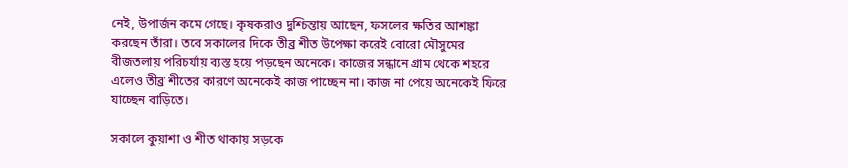নেই, উপার্জন কমে গেছে। কৃষকরাও দুশ্চিন্তায় আছেন, ফসলের ক্ষতির আশঙ্কা করছেন তাঁরা। তবে সকালের দিকে তীব্র শীত উপেক্ষা করেই বোরো মৌসুমের বীজতলায় পরিচর্যায় ব্যস্ত হয়ে পড়ছেন অনেকে। কাজের সন্ধানে গ্রাম থেকে শহরে এলেও তীব্র শীতের কারণে অনেকেই কাজ পাচ্ছেন না। কাজ না পেয়ে অনেকেই ফিরে যাচ্ছেন বাড়িতে।

সকালে কুয়াশা ও শীত থাকায় সড়কে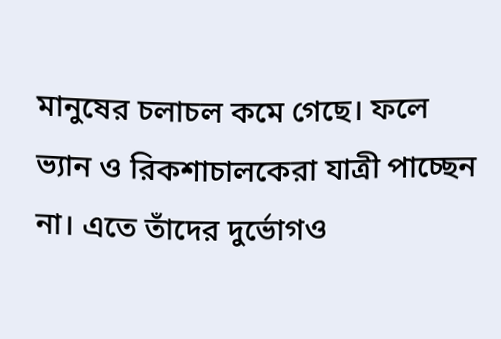মানুষের চলাচল কমে গেছে। ফলে ভ্যান ও রিকশাচালকেরা যাত্রী পাচ্ছেন না। এতে তাঁদের দুর্ভোগও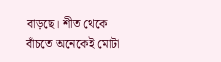বাড়ছে। শীত থেকে বাঁচতে অনেকেই মোটা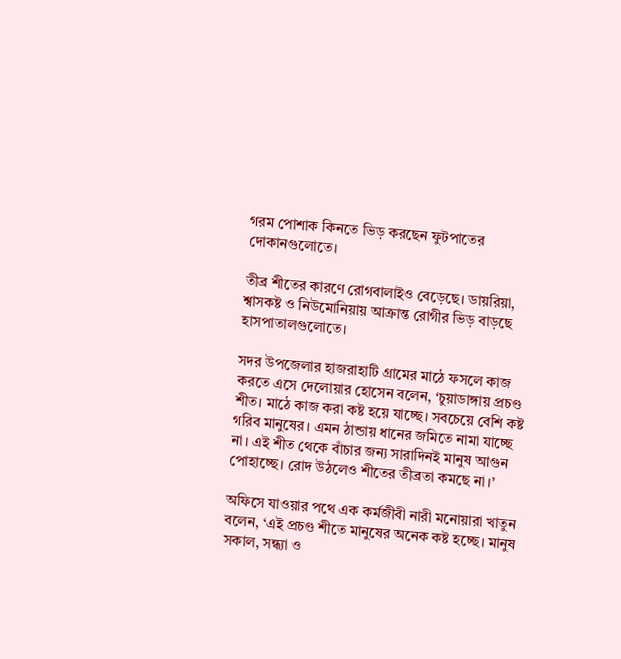গরম পোশাক কিনতে ভিড় করছেন ফুটপাতের দোকানগুলোতে।

তীব্র শীতের কারণে রোগবালাইও বেড়েছে। ডায়রিয়া, শ্বাসকষ্ট ও নিউমোনিয়ায় আক্রান্ত রোগীর ভিড় বাড়ছে হাসপাতালগুলোতে।

সদর উপজেলার হাজরাহাটি গ্রামের মাঠে ফসলে কাজ করতে এসে দেলোয়ার হোসেন বলেন, ‘চুয়াডাঙ্গায় প্রচণ্ড শীত। মাঠে কাজ করা কষ্ট হয়ে যাচ্ছে। সবচেয়ে বেশি কষ্ট গরিব মানুষের। এমন ঠান্ডায় ধানের জমিতে নামা যাচ্ছে না। এই শীত থেকে বাঁচার জন্য সারাদিনই মানুষ আগুন পোহাচ্ছে। রোদ উঠলেও শীতের তীব্রতা কমছে না।’

অফিসে যাওয়ার পথে এক কর্মজীবী নারী মনোয়ারা খাতুন বলেন, ‘এই প্রচণ্ড শীতে মানুষের অনেক কষ্ট হচ্ছে। মানুষ সকাল, সন্ধ্যা ও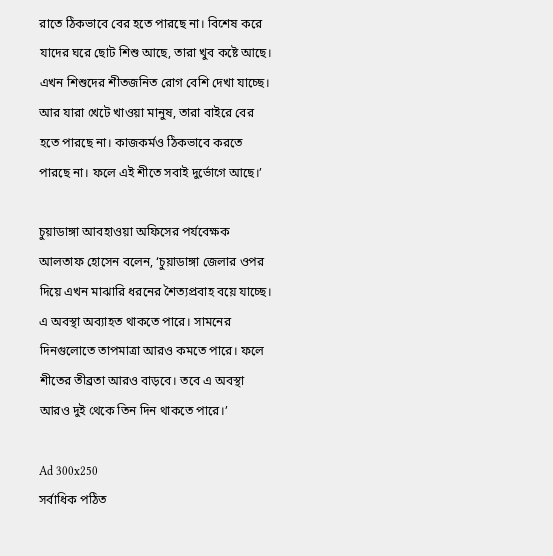রাতে ঠিকভাবে বের হতে পারছে না। বিশেষ করে যাদের ঘরে ছোট শিশু আছে, তারা খুব কষ্টে আছে। এখন শিশুদের শীতজনিত রোগ বেশি দেখা যাচ্ছে। আর যারা খেটে খাওয়া মানুষ, তারা বাইরে বের হতে পারছে না। কাজকর্মও ঠিকভাবে করতে পারছে না। ফলে এই শীতে সবাই দুর্ভোগে আছে।’

চুয়াডাঙ্গা আবহাওয়া অফিসের পর্যবেক্ষক আলতাফ হোসেন বলেন, ‘চুয়াডাঙ্গা জেলার ওপর দিয়ে এখন মাঝারি ধরনের শৈত্যপ্রবাহ বয়ে যাচ্ছে। এ অবস্থা অব্যাহত থাকতে পারে। সামনের দিনগুলোতে তাপমাত্রা আরও কমতে পারে। ফলে শীতের তীব্রতা আরও বাড়বে। তবে এ অবস্থা আরও দুই থেকে তিন দিন থাকতে পারে।’

Ad 300x250
সর্বাধিক পঠিত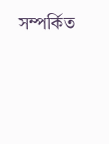সম্পর্কিত